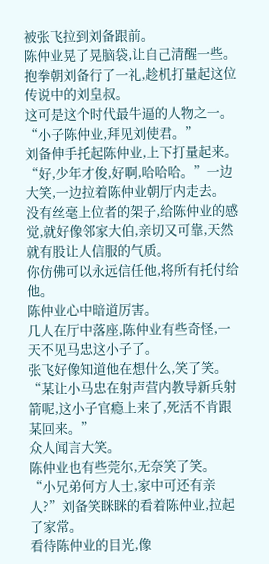被张飞拉到刘备跟前。
陈仲业晃了晃脑袋,让自己清醒一些。
抱拳朝刘备行了一礼,趁机打量起这位传说中的刘皇叔。
这可是这个时代最牛逼的人物之一。
“小子陈仲业,拜见刘使君。”
刘备伸手托起陈仲业,上下打量起来。
“好,少年才俊,好啊,哈哈哈。”一边大笑,一边拉着陈仲业朝厅内走去。
没有丝毫上位者的架子,给陈仲业的感觉,就好像邻家大伯,亲切又可靠,天然就有股让人信服的气质。
你仿佛可以永远信任他,将所有托付给他。
陈仲业心中暗道厉害。
几人在厅中落座,陈仲业有些奇怪,一天不见马忠这小子了。
张飞好像知道他在想什么,笑了笑。
“某让小马忠在射声营内教导新兵射箭呢,这小子官瘾上来了,死活不肯跟某回来。”
众人闻言大笑。
陈仲业也有些莞尔,无奈笑了笑。
“小兄弟何方人士,家中可还有亲人?”刘备笑眯眯的看着陈仲业,拉起了家常。
看待陈仲业的目光,像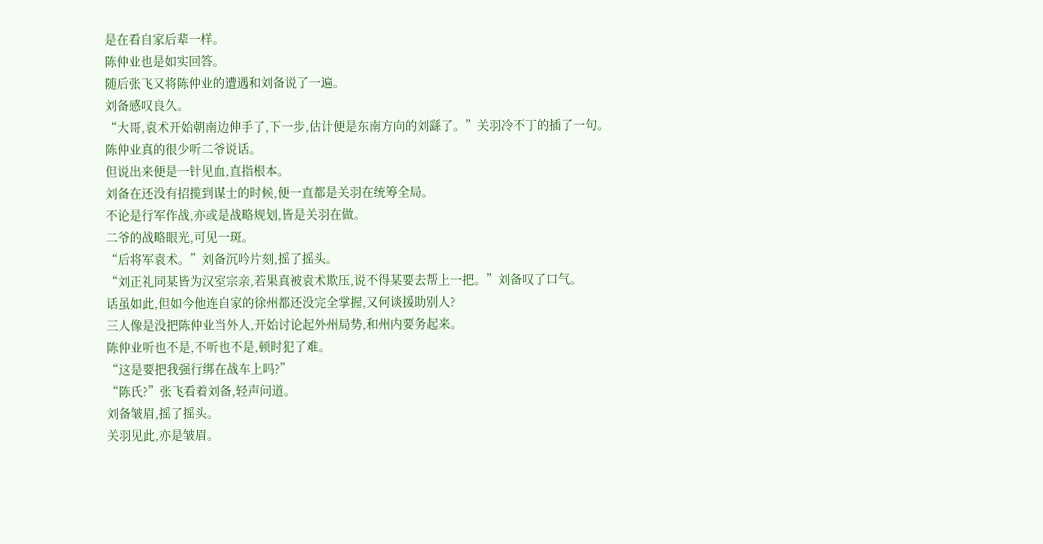是在看自家后辈一样。
陈仲业也是如实回答。
随后张飞又将陈仲业的遭遇和刘备说了一遍。
刘备感叹良久。
“大哥,袁术开始朝南边伸手了,下一步,估计便是东南方向的刘繇了。”关羽冷不丁的插了一句。
陈仲业真的很少听二爷说话。
但说出来便是一针见血,直指根本。
刘备在还没有招揽到谋士的时候,便一直都是关羽在统筹全局。
不论是行军作战,亦或是战略规划,皆是关羽在做。
二爷的战略眼光,可见一斑。
“后将军袁术。”刘备沉吟片刻,摇了摇头。
“刘正礼同某皆为汉室宗亲,若果真被袁术欺压,说不得某要去帮上一把。”刘备叹了口气。
话虽如此,但如今他连自家的徐州都还没完全掌握,又何谈援助别人?
三人像是没把陈仲业当外人,开始讨论起外州局势,和州内要务起来。
陈仲业听也不是,不听也不是,顿时犯了难。
“这是要把我强行绑在战车上吗?”
“陈氏?”张飞看着刘备,轻声问道。
刘备皱眉,摇了摇头。
关羽见此,亦是皱眉。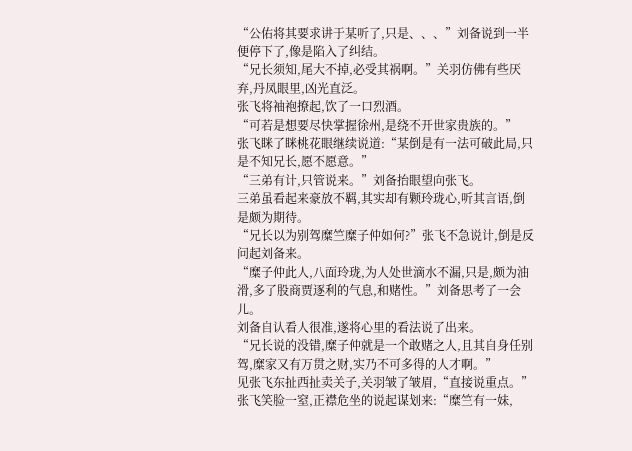“公佑将其要求讲于某听了,只是、、、”刘备说到一半便停下了,像是陷入了纠结。
“兄长须知,尾大不掉,必受其祸啊。”关羽仿佛有些厌弃,丹凤眼里,凶光直泛。
张飞将袖袍撩起,饮了一口烈酒。
“可若是想要尽快掌握徐州,是绕不开世家贵族的。”
张飞眯了眯桃花眼继续说道:“某倒是有一法可破此局,只是不知兄长,愿不愿意。”
“三弟有计,只管说来。”刘备抬眼望向张飞。
三弟虽看起来豪放不羁,其实却有颗玲珑心,听其言语,倒是颇为期待。
“兄长以为别驾糜竺糜子仲如何?”张飞不急说计,倒是反问起刘备来。
“糜子仲此人,八面玲珑,为人处世滴水不漏,只是,颇为油滑,多了股商贾逐利的气息,和赌性。”刘备思考了一会儿。
刘备自认看人很准,遂将心里的看法说了出来。
“兄长说的没错,糜子仲就是一个敢赌之人,且其自身任别驾,糜家又有万贯之财,实乃不可多得的人才啊。”
见张飞东扯西扯卖关子,关羽皱了皱眉,“直接说重点。”
张飞笑脸一窒,正襟危坐的说起谋划来:“糜竺有一妹,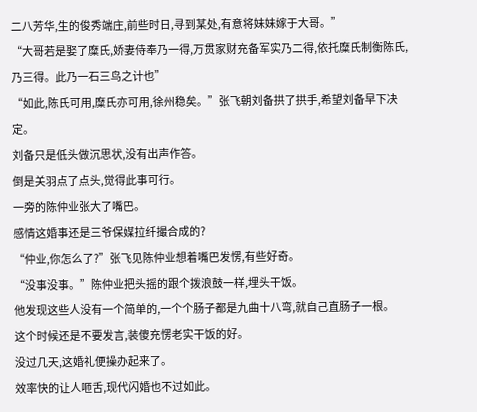二八芳华,生的俊秀端庄,前些时日,寻到某处,有意将妹妹嫁于大哥。”
“大哥若是娶了糜氏,娇妻侍奉乃一得,万贯家财充备军实乃二得,依托糜氏制衡陈氏,乃三得。此乃一石三鸟之计也”
“如此,陈氏可用,糜氏亦可用,徐州稳矣。”张飞朝刘备拱了拱手,希望刘备早下决定。
刘备只是低头做沉思状,没有出声作答。
倒是关羽点了点头,觉得此事可行。
一旁的陈仲业张大了嘴巴。
感情这婚事还是三爷保媒拉纤撮合成的?
“仲业,你怎么了?”张飞见陈仲业想着嘴巴发愣,有些好奇。
“没事没事。”陈仲业把头摇的跟个拨浪鼓一样,埋头干饭。
他发现这些人没有一个简单的,一个个肠子都是九曲十八弯,就自己直肠子一根。
这个时候还是不要发言,装傻充愣老实干饭的好。
没过几天,这婚礼便操办起来了。
效率快的让人咂舌,现代闪婚也不过如此。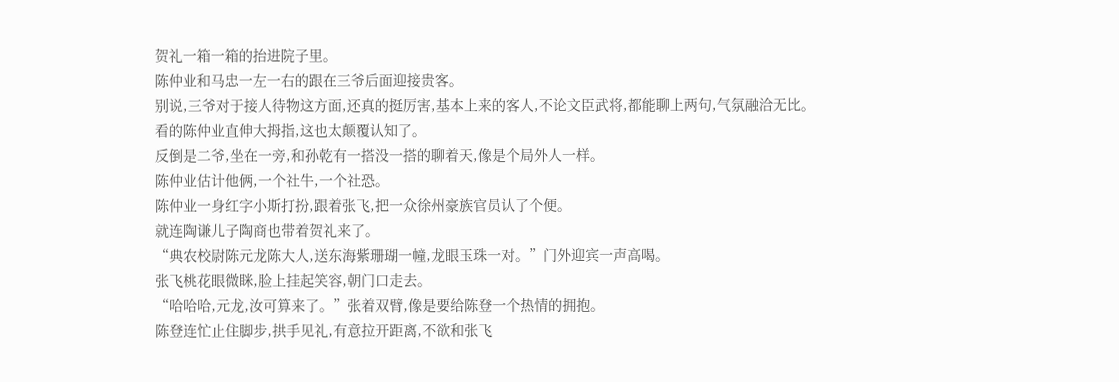贺礼一箱一箱的抬进院子里。
陈仲业和马忠一左一右的跟在三爷后面迎接贵客。
别说,三爷对于接人待物这方面,还真的挺厉害,基本上来的客人,不论文臣武将,都能聊上两句,气氛融洽无比。
看的陈仲业直伸大拇指,这也太颠覆认知了。
反倒是二爷,坐在一旁,和孙乾有一搭没一搭的聊着天,像是个局外人一样。
陈仲业估计他俩,一个社牛,一个社恐。
陈仲业一身红字小斯打扮,跟着张飞,把一众徐州豪族官员认了个便。
就连陶谦儿子陶商也带着贺礼来了。
“典农校尉陈元龙陈大人,送东海紫珊瑚一幢,龙眼玉珠一对。”门外迎宾一声高喝。
张飞桃花眼微眯,脸上挂起笑容,朝门口走去。
“哈哈哈,元龙,汝可算来了。”张着双臂,像是要给陈登一个热情的拥抱。
陈登连忙止住脚步,拱手见礼,有意拉开距离,不欲和张飞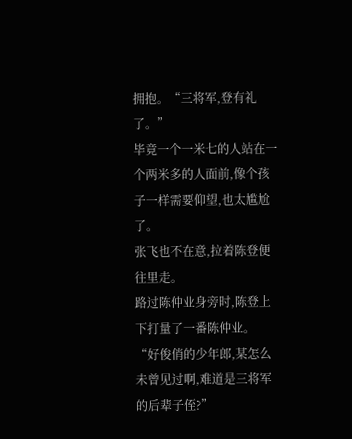拥抱。“三将军,登有礼了。”
毕竟一个一米七的人站在一个两米多的人面前,像个孩子一样需要仰望,也太尴尬了。
张飞也不在意,拉着陈登便往里走。
路过陈仲业身旁时,陈登上下打量了一番陈仲业。
“好俊俏的少年郎,某怎么未曾见过啊,难道是三将军的后辈子侄?”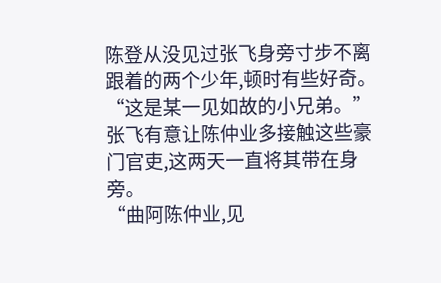陈登从没见过张飞身旁寸步不离跟着的两个少年,顿时有些好奇。
“这是某一见如故的小兄弟。”张飞有意让陈仲业多接触这些豪门官吏,这两天一直将其带在身旁。
“曲阿陈仲业,见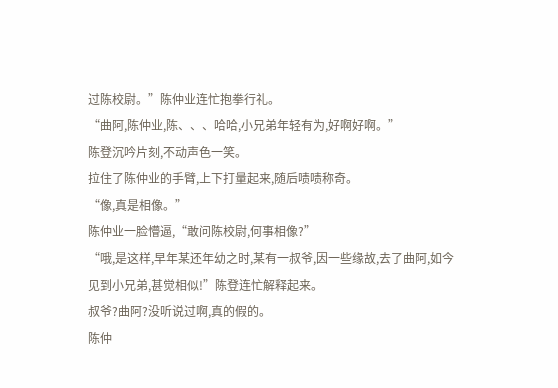过陈校尉。”陈仲业连忙抱拳行礼。
“曲阿,陈仲业,陈、、、哈哈,小兄弟年轻有为,好啊好啊。”
陈登沉吟片刻,不动声色一笑。
拉住了陈仲业的手臂,上下打量起来,随后啧啧称奇。
“像,真是相像。”
陈仲业一脸懵逼,“敢问陈校尉,何事相像?”
“哦,是这样,早年某还年幼之时,某有一叔爷,因一些缘故,去了曲阿,如今见到小兄弟,甚觉相似!”陈登连忙解释起来。
叔爷?曲阿?没听说过啊,真的假的。
陈仲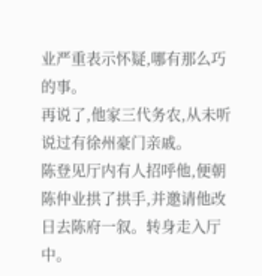业严重表示怀疑,哪有那么巧的事。
再说了,他家三代务农,从未听说过有徐州豪门亲戚。
陈登见厅内有人招呼他,便朝陈仲业拱了拱手,并邀请他改日去陈府一叙。转身走入厅中。